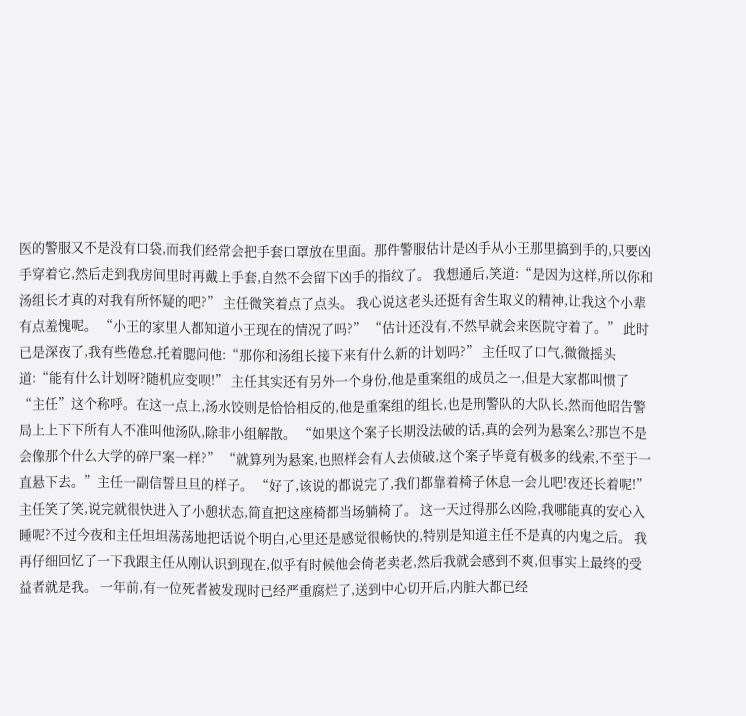医的警服又不是没有口袋,而我们经常会把手套口罩放在里面。那件警服估计是凶手从小王那里搞到手的,只要凶手穿着它,然后走到我房间里时再戴上手套,自然不会留下凶手的指纹了。 我想通后,笑道:“是因为这样,所以你和汤组长才真的对我有所怀疑的吧?” 主任微笑着点了点头。 我心说这老头还挺有舍生取义的精神,让我这个小辈有点羞愧呢。 “小王的家里人都知道小王现在的情况了吗?” “估计还没有,不然早就会来医院守着了。” 此时已是深夜了,我有些倦怠,托着腮问他:“那你和汤组长接下来有什么新的计划吗?” 主任叹了口气,微微摇头道:“能有什么计划呀?随机应变呗!” 主任其实还有另外一个身份,他是重案组的成员之一,但是大家都叫惯了“主任”这个称呼。在这一点上,汤水饺则是恰恰相反的,他是重案组的组长,也是刑警队的大队长,然而他昭告警局上上下下所有人不准叫他汤队,除非小组解散。 “如果这个案子长期没法破的话,真的会列为悬案么?那岂不是会像那个什么大学的碎尸案一样?” “就算列为悬案,也照样会有人去侦破,这个案子毕竟有极多的线索,不至于一直悬下去。”主任一副信誓旦旦的样子。 “好了,该说的都说完了,我们都靠着椅子休息一会儿吧!夜还长着呢!”主任笑了笑,说完就很快进入了小憩状态,简直把这座椅都当场躺椅了。 这一天过得那么凶险,我哪能真的安心入睡呢?不过今夜和主任坦坦荡荡地把话说个明白,心里还是感觉很畅快的,特别是知道主任不是真的内鬼之后。 我再仔细回忆了一下我跟主任从刚认识到现在,似乎有时候他会倚老卖老,然后我就会感到不爽,但事实上最终的受益者就是我。 一年前,有一位死者被发现时已经严重腐烂了,送到中心切开后,内脏大都已经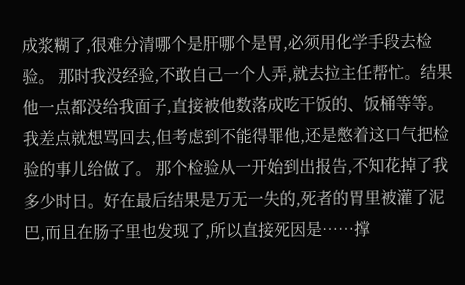成浆糊了,很难分清哪个是肝哪个是胃,必须用化学手段去检验。 那时我没经验,不敢自己一个人弄,就去拉主任帮忙。结果他一点都没给我面子,直接被他数落成吃干饭的、饭桶等等。 我差点就想骂回去,但考虑到不能得罪他,还是憋着这口气把检验的事儿给做了。 那个检验从一开始到出报告,不知花掉了我多少时日。好在最后结果是万无一失的,死者的胃里被灌了泥巴,而且在肠子里也发现了,所以直接死因是……撑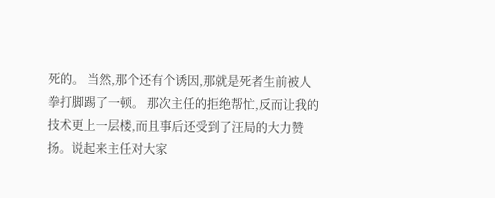死的。 当然,那个还有个诱因,那就是死者生前被人拳打脚踢了一顿。 那次主任的拒绝帮忙,反而让我的技术更上一层楼,而且事后还受到了汪局的大力赞扬。说起来主任对大家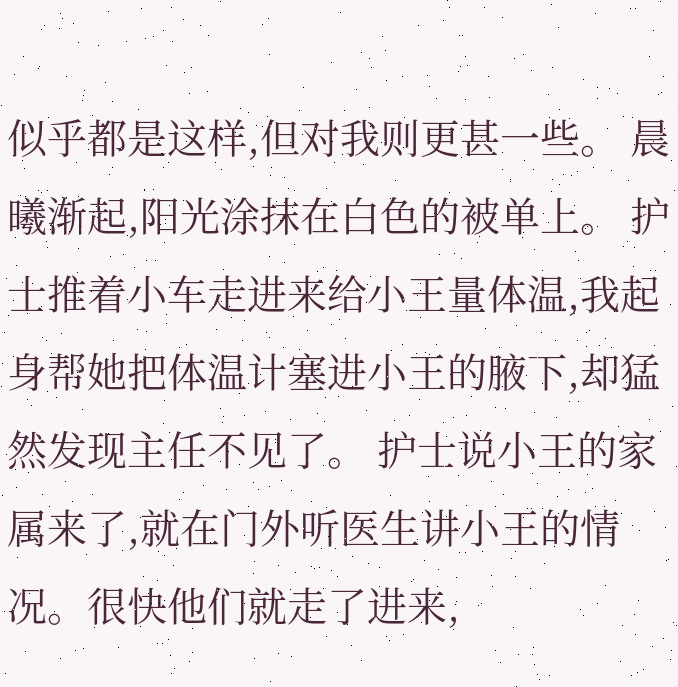似乎都是这样,但对我则更甚一些。 晨曦渐起,阳光涂抹在白色的被单上。 护士推着小车走进来给小王量体温,我起身帮她把体温计塞进小王的腋下,却猛然发现主任不见了。 护士说小王的家属来了,就在门外听医生讲小王的情况。很快他们就走了进来,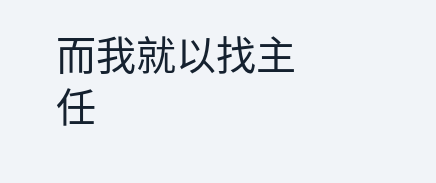而我就以找主任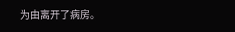为由离开了病房。